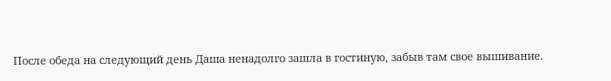После обеда на следующий день Даша ненадолго зашла в гостиную, забыв там свое вышивание.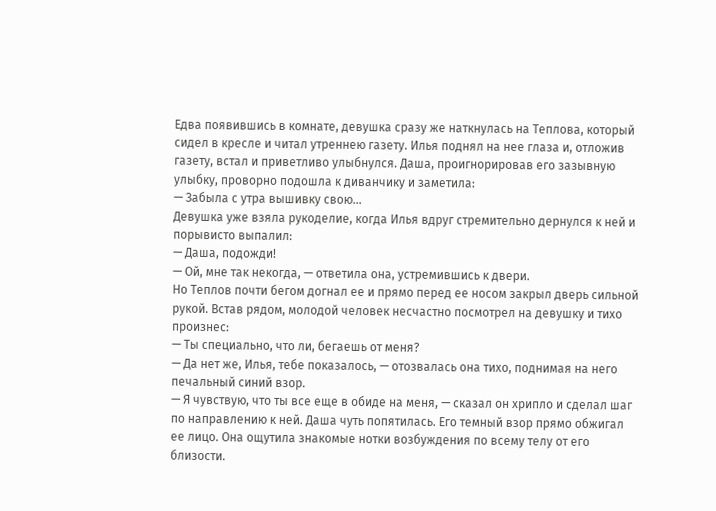Едва появившись в комнате, девушка сразу же наткнулась на Теплова, который сидел в кресле и читал утреннею газету. Илья поднял на нее глаза и, отложив газету, встал и приветливо улыбнулся. Даша, проигнорировав его зазывную улыбку, проворно подошла к диванчику и заметила:
— Забыла с утра вышивку свою…
Девушка уже взяла рукоделие, когда Илья вдруг стремительно дернулся к ней и порывисто выпалил:
— Даша, подожди!
— Ой, мне так некогда, — ответила она, устремившись к двери.
Но Теплов почти бегом догнал ее и прямо перед ее носом закрыл дверь сильной рукой. Встав рядом, молодой человек несчастно посмотрел на девушку и тихо произнес:
— Ты специально, что ли, бегаешь от меня?
— Да нет же, Илья, тебе показалось, — отозвалась она тихо, поднимая на него печальный синий взор.
— Я чувствую, что ты все еще в обиде на меня, — сказал он хрипло и сделал шаг по направлению к ней. Даша чуть попятилась. Его темный взор прямо обжигал ее лицо. Она ощутила знакомые нотки возбуждения по всему телу от его близости.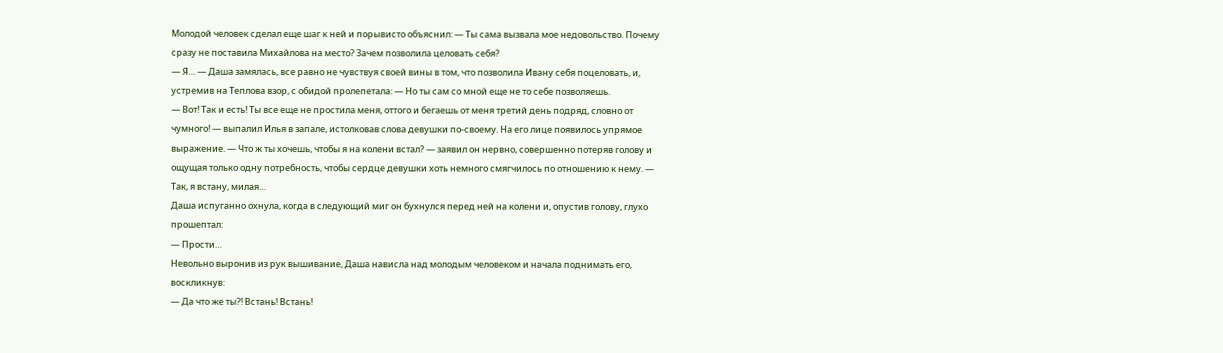Молодой человек сделал еще шаг к ней и порывисто объяснил: — Ты сама вызвала мое недовольство. Почему сразу не поставила Михайлова на место? Зачем позволила целовать себя?
— Я… — Даша замялась, все равно не чувствуя своей вины в том, что позволила Ивану себя поцеловать, и, устремив на Теплова взор, с обидой пролепетала: — Но ты сам со мной еще не то себе позволяешь.
— Вот! Так и есть! Ты все еще не простила меня, оттого и бегаешь от меня третий день подряд, словно от чумного! — выпалил Илья в запале, истолковав слова девушки по-своему. На его лице появилось упрямое выражение. — Что ж ты хочешь, чтобы я на колени встал? — заявил он нервно, совершенно потеряв голову и ощущая только одну потребность, чтобы сердце девушки хоть немного смягчилось по отношению к нему. — Так, я встану, милая…
Даша испуганно охнула, когда в следующий миг он бухнулся перед ней на колени и, опустив голову, глухо прошептал:
— Прости…
Невольно выронив из рук вышивание, Даша нависла над молодым человеком и начала поднимать его, воскликнув:
— Да что же ты?! Встань! Встань!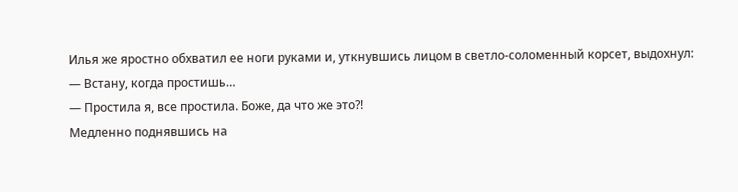Илья же яростно обхватил ее ноги руками и, уткнувшись лицом в светло-соломенный корсет, выдохнул:
— Встану, когда простишь…
— Простила я, все простила. Боже, да что же это?!
Медленно поднявшись на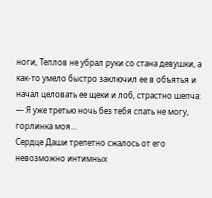ноги, Теплов не убрал руки со стана девушки, а как-то умело быстро заключил ее в объятья и начал целовать ее щеки и лоб, страстно шепча:
— Я уже третью ночь без тебя спать не могу, горлинка моя…
Сердце Даши трепетно сжалось от его невозможно интимных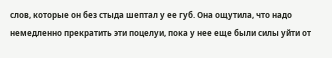слов, которые он без стыда шептал у ее губ. Она ощутила, что надо немедленно прекратить эти поцелуи, пока у нее еще были силы уйти от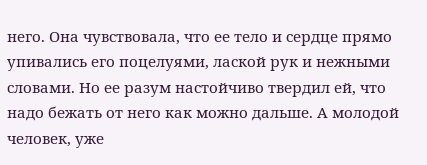него. Она чувствовала, что ее тело и сердце прямо упивались его поцелуями, лаской рук и нежными словами. Но ее разум настойчиво твердил ей, что надо бежать от него как можно дальше. А молодой человек, уже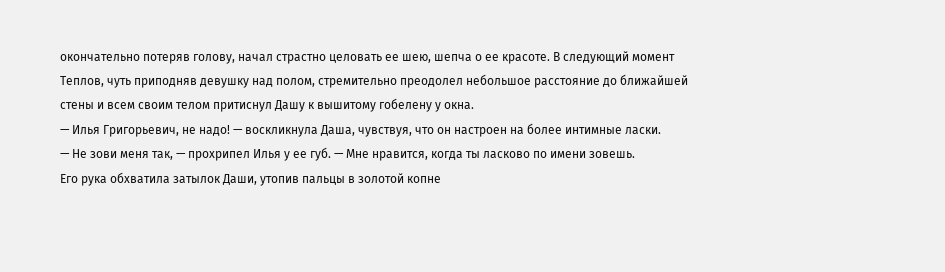окончательно потеряв голову, начал страстно целовать ее шею, шепча о ее красоте. В следующий момент Теплов, чуть приподняв девушку над полом, стремительно преодолел небольшое расстояние до ближайшей стены и всем своим телом притиснул Дашу к вышитому гобелену у окна.
— Илья Григорьевич, не надо! — воскликнула Даша, чувствуя, что он настроен на более интимные ласки.
— Не зови меня так, — прохрипел Илья у ее губ. — Мне нравится, когда ты ласково по имени зовешь.
Его рука обхватила затылок Даши, утопив пальцы в золотой копне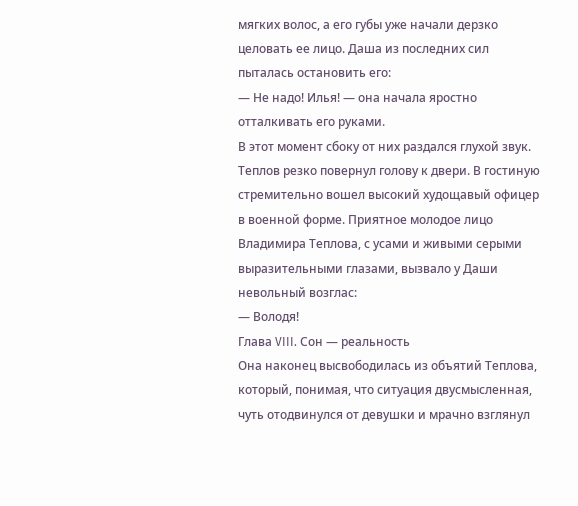мягких волос, а его губы уже начали дерзко целовать ее лицо. Даша из последних сил пыталась остановить его:
— Не надо! Илья! — она начала яростно отталкивать его руками.
В этот момент сбоку от них раздался глухой звук. Теплов резко повернул голову к двери. В гостиную стремительно вошел высокий худощавый офицер в военной форме. Приятное молодое лицо Владимира Теплова, с усами и живыми серыми выразительными глазами, вызвало у Даши невольный возглас:
— Володя!
Глава VIII. Сон — реальность
Она наконец высвободилась из объятий Теплова, который, понимая, что ситуация двусмысленная, чуть отодвинулся от девушки и мрачно взглянул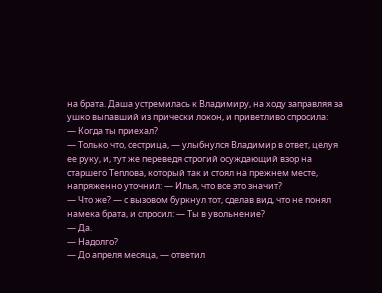на брата. Даша устремилась к Владимиру, на ходу заправляя за ушко выпавший из прически локон, и приветливо спросила:
— Когда ты приехал?
— Только что, сестрица, — улыбнулся Владимир в ответ, целуя ее руку, и, тут же переведя строгий осуждающий взор на старшего Теплова, который так и стоял на прежнем месте, напряженно уточнил: — Илья, что все это значит?
— Что же? — с вызовом буркнул тот, сделав вид, что не понял намека брата, и спросил: — Ты в увольнение?
— Да.
— Надолго?
— До апреля месяца, — ответил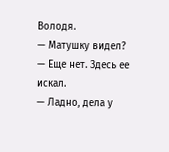Володя.
— Матушку видел?
— Еще нет. Здесь ее искал.
— Ладно, дела у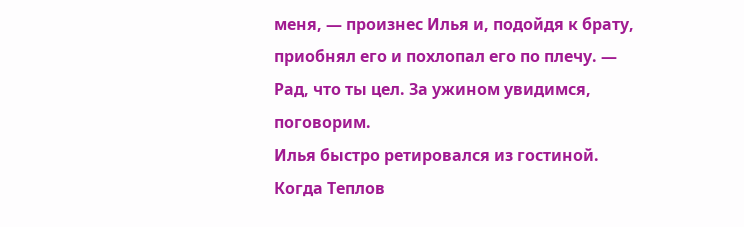меня, — произнес Илья и, подойдя к брату, приобнял его и похлопал его по плечу. — Рад, что ты цел. За ужином увидимся, поговорим.
Илья быстро ретировался из гостиной.
Когда Теплов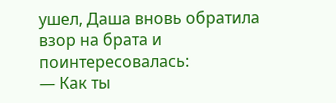ушел, Даша вновь обратила взор на брата и поинтересовалась:
— Как ты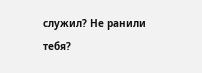служил? Не ранили тебя?